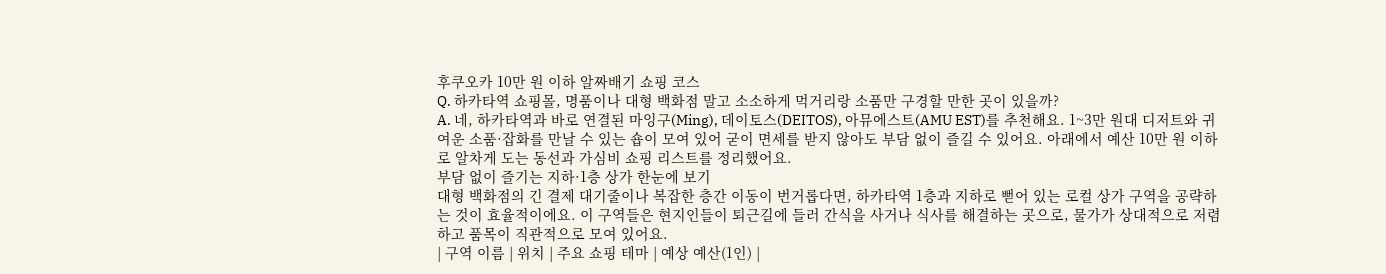후쿠오카 10만 원 이하 알짜배기 쇼핑 코스
Q. 하카타역 쇼핑몰, 명품이나 대형 백화점 말고 소소하게 먹거리랑 소품만 구경할 만한 곳이 있을까?
A. 네, 하카타역과 바로 연결된 마잉구(Ming), 데이토스(DEITOS), 아뮤에스트(AMU EST)를 추천해요. 1~3만 원대 디저트와 귀여운 소품·잡화를 만날 수 있는 숍이 모여 있어 굳이 면세를 받지 않아도 부담 없이 즐길 수 있어요. 아래에서 예산 10만 원 이하로 알차게 도는 동선과 가심비 쇼핑 리스트를 정리했어요.
부담 없이 즐기는 지하·1층 상가 한눈에 보기
대형 백화점의 긴 결제 대기줄이나 복잡한 층간 이동이 번거롭다면, 하카타역 1층과 지하로 뻗어 있는 로컬 상가 구역을 공략하는 것이 효율적이에요. 이 구역들은 현지인들이 퇴근길에 들러 간식을 사거나 식사를 해결하는 곳으로, 물가가 상대적으로 저렴하고 품목이 직관적으로 모여 있어요.
| 구역 이름 | 위치 | 주요 쇼핑 테마 | 예상 예산(1인) |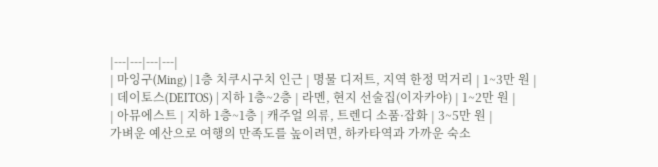|---|---|---|---|
| 마잉구(Ming) | 1층 치쿠시구치 인근 | 명물 디저트, 지역 한정 먹거리 | 1~3만 원 |
| 데이토스(DEITOS) | 지하 1층~2층 | 라멘, 현지 선술집(이자카야) | 1~2만 원 |
| 아뮤에스트 | 지하 1층~1층 | 캐주얼 의류, 트렌디 소품·잡화 | 3~5만 원 |
가벼운 예산으로 여행의 만족도를 높이려면, 하카타역과 가까운 숙소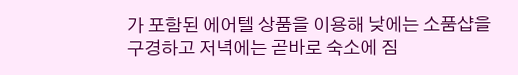가 포함된 에어텔 상품을 이용해 낮에는 소품샵을 구경하고 저녁에는 곧바로 숙소에 짐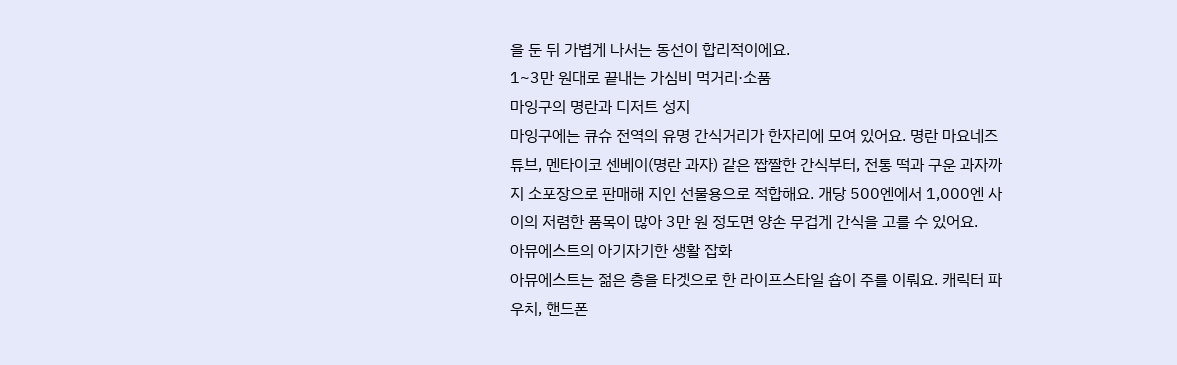을 둔 뒤 가볍게 나서는 동선이 합리적이에요.
1~3만 원대로 끝내는 가심비 먹거리·소품
마잉구의 명란과 디저트 성지
마잉구에는 큐슈 전역의 유명 간식거리가 한자리에 모여 있어요. 명란 마요네즈 튜브, 멘타이코 센베이(명란 과자) 같은 짭짤한 간식부터, 전통 떡과 구운 과자까지 소포장으로 판매해 지인 선물용으로 적합해요. 개당 500엔에서 1,000엔 사이의 저렴한 품목이 많아 3만 원 정도면 양손 무겁게 간식을 고를 수 있어요.
아뮤에스트의 아기자기한 생활 잡화
아뮤에스트는 젊은 층을 타겟으로 한 라이프스타일 숍이 주를 이뤄요. 캐릭터 파우치, 핸드폰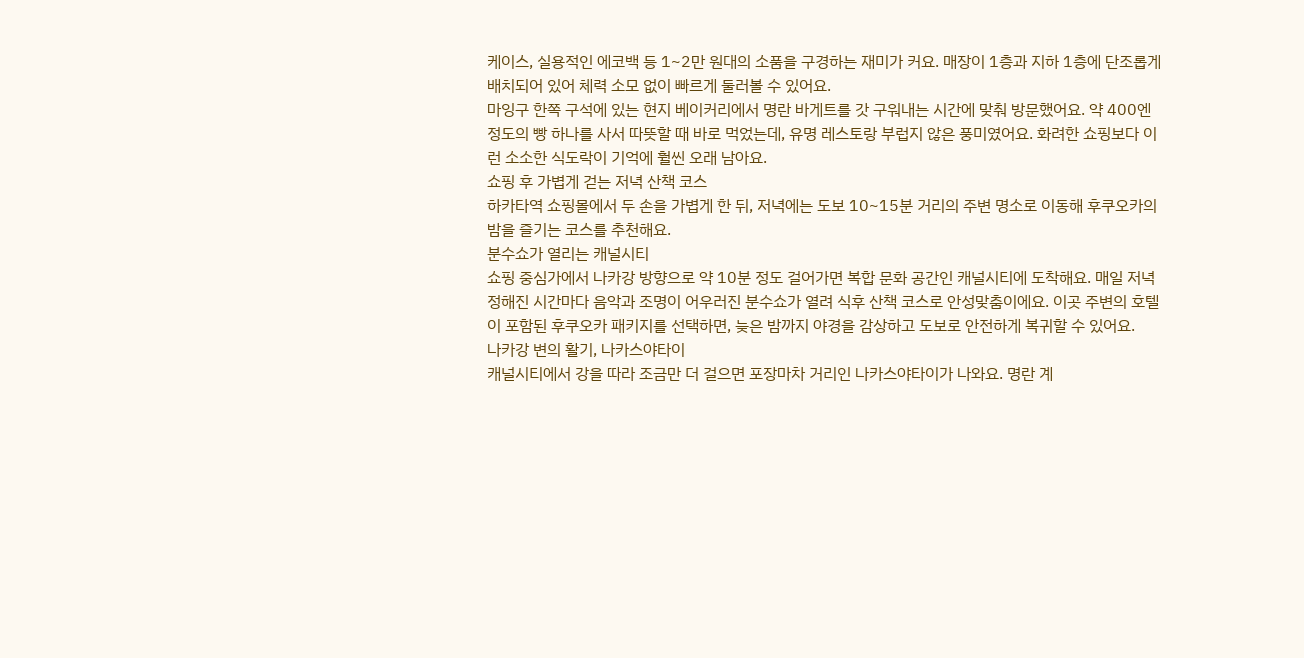케이스, 실용적인 에코백 등 1~2만 원대의 소품을 구경하는 재미가 커요. 매장이 1층과 지하 1층에 단조롭게 배치되어 있어 체력 소모 없이 빠르게 둘러볼 수 있어요.
마잉구 한쪽 구석에 있는 현지 베이커리에서 명란 바게트를 갓 구워내는 시간에 맞춰 방문했어요. 약 400엔 정도의 빵 하나를 사서 따뜻할 때 바로 먹었는데, 유명 레스토랑 부럽지 않은 풍미였어요. 화려한 쇼핑보다 이런 소소한 식도락이 기억에 훨씬 오래 남아요.
쇼핑 후 가볍게 걷는 저녁 산책 코스
하카타역 쇼핑몰에서 두 손을 가볍게 한 뒤, 저녁에는 도보 10~15분 거리의 주변 명소로 이동해 후쿠오카의 밤을 즐기는 코스를 추천해요.
분수쇼가 열리는 캐널시티
쇼핑 중심가에서 나카강 방향으로 약 10분 정도 걸어가면 복합 문화 공간인 캐널시티에 도착해요. 매일 저녁 정해진 시간마다 음악과 조명이 어우러진 분수쇼가 열려 식후 산책 코스로 안성맞춤이에요. 이곳 주변의 호텔이 포함된 후쿠오카 패키지를 선택하면, 늦은 밤까지 야경을 감상하고 도보로 안전하게 복귀할 수 있어요.
나카강 변의 활기, 나카스야타이
캐널시티에서 강을 따라 조금만 더 걸으면 포장마차 거리인 나카스야타이가 나와요. 명란 계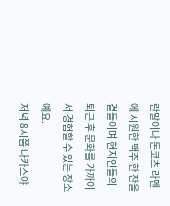란말이나 돈코츠 라멘에 시원한 맥주 한 잔을 곁들이며 현지인들의 퇴근 후 문화를 가까이서 경험할 수 있는 장소예요.
저녁 8시쯤 나카스야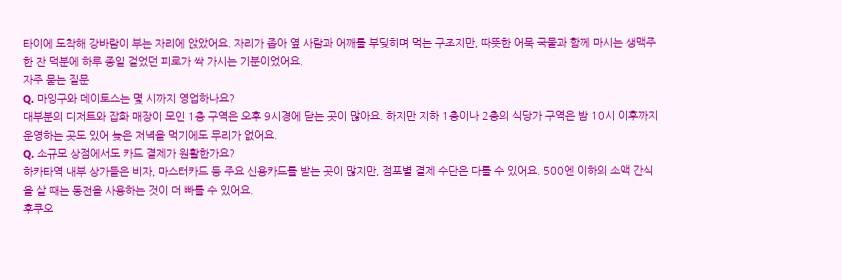타이에 도착해 강바람이 부는 자리에 앉았어요. 자리가 좁아 옆 사람과 어깨를 부딪히며 먹는 구조지만, 따뜻한 어묵 국물과 함께 마시는 생맥주 한 잔 덕분에 하루 종일 걸었던 피로가 싹 가시는 기분이었어요.
자주 묻는 질문
Q. 마잉구와 데이토스는 몇 시까지 영업하나요?
대부분의 디저트와 잡화 매장이 모인 1층 구역은 오후 9시경에 닫는 곳이 많아요. 하지만 지하 1층이나 2층의 식당가 구역은 밤 10시 이후까지 운영하는 곳도 있어 늦은 저녁을 먹기에도 무리가 없어요.
Q. 소규모 상점에서도 카드 결제가 원활한가요?
하카타역 내부 상가들은 비자, 마스터카드 등 주요 신용카드를 받는 곳이 많지만, 점포별 결제 수단은 다를 수 있어요. 500엔 이하의 소액 간식을 살 때는 동전을 사용하는 것이 더 빠를 수 있어요.
후쿠오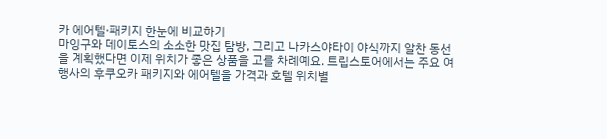카 에어텔·패키지 한눈에 비교하기
마잉구와 데이토스의 소소한 맛집 탐방, 그리고 나카스야타이 야식까지 알찬 동선을 계획했다면 이제 위치가 좋은 상품을 고를 차례예요. 트립스토어에서는 주요 여행사의 후쿠오카 패키지와 에어텔을 가격과 호텔 위치별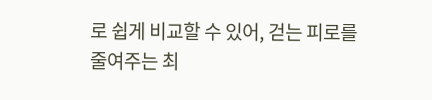로 쉽게 비교할 수 있어, 걷는 피로를 줄여주는 최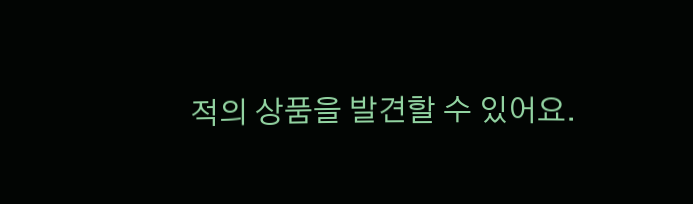적의 상품을 발견할 수 있어요.